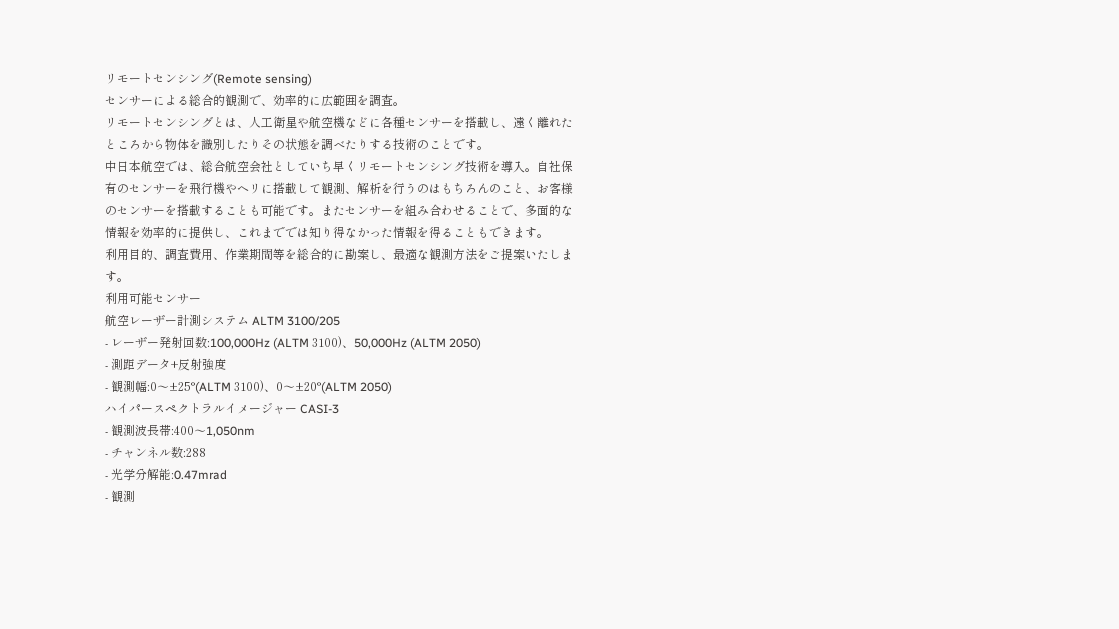リモートセンシング(Remote sensing)
センサーによる総合的観測で、効率的に広範囲を調査。
リモートセンシングとは、人工衛星や航空機などに各種センサーを搭載し、遠く離れたところから物体を識別したりその状態を調べたりする技術のことです。
中日本航空では、総合航空会社としていち早くリモートセンシング技術を導入。自社保有のセンサーを飛行機やヘリに搭載して観測、解析を行うのはもちろんのこと、お客様のセンサーを搭載することも可能です。またセンサーを組み合わせることで、多面的な情報を効率的に提供し、これまででは知り得なかった情報を得ることもできます。
利用目的、調査費用、作業期間等を総合的に勘案し、最適な観測方法をご提案いたします。
利用可能センサー
航空レーザー計測システム ALTM 3100/205
- レーザー発射回数:100,000Hz (ALTM 3100)、50,000Hz (ALTM 2050)
- 測距データ+反射強度
- 観測幅:0〜±25°(ALTM 3100)、0〜±20°(ALTM 2050)
ハイパースペクトラルイメージャー CASI-3
- 観測波長帯:400〜1,050nm
- チャンネル数:288
- 光学分解能:0.47mrad
- 観測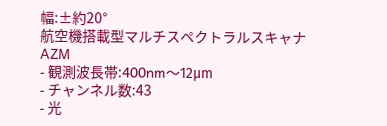幅:±約20°
航空機搭載型マルチスペクトラルスキャナ AZM
- 観測波長帯:400nm〜12μm
- チャンネル数:43
- 光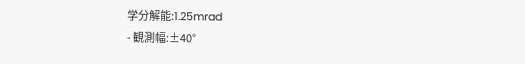学分解能:1.25mrad
- 観測幅:±40°